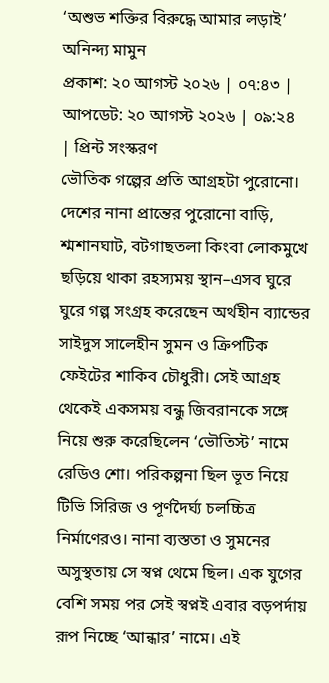‘অশুভ শক্তির বিরুদ্ধে আমার লড়াই’
অনিন্দ্য মামুন
প্রকাশ: ২০ আগস্ট ২০২৬ | ০৭:৪৩ | আপডেট: ২০ আগস্ট ২০২৬ | ০৯:২৪
| প্রিন্ট সংস্করণ
ভৌতিক গল্পের প্রতি আগ্রহটা পুরোনো। দেশের নানা প্রান্তের পুরোনো বাড়ি, শ্মশানঘাট, বটগাছতলা কিংবা লোকমুখে ছড়িয়ে থাকা রহস্যময় স্থান–এসব ঘুরে ঘুরে গল্প সংগ্রহ করেছেন অর্থহীন ব্যান্ডের সাইদুস সালেহীন সুমন ও ক্রিপটিক ফেইটের শাকিব চৌধুরী। সেই আগ্রহ থেকেই একসময় বন্ধু জিবরানকে সঙ্গে নিয়ে শুরু করেছিলেন ‘ভৌতিস্ট’ নামে রেডিও শো। পরিকল্পনা ছিল ভূত নিয়ে টিভি সিরিজ ও পূর্ণদৈর্ঘ্য চলচ্চিত্র নির্মাণেরও। নানা ব্যস্ততা ও সুমনের অসুস্থতায় সে স্বপ্ন থেমে ছিল। এক যুগের বেশি সময় পর সেই স্বপ্নই এবার বড়পর্দায় রূপ নিচ্ছে ‘আন্ধার’ নামে। এই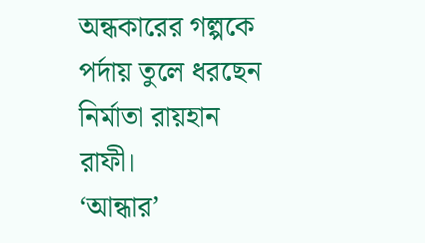অন্ধকারের গল্পকে পর্দায় তুলে ধরছেন নির্মাতা রায়হান রাফী।
‘আন্ধার’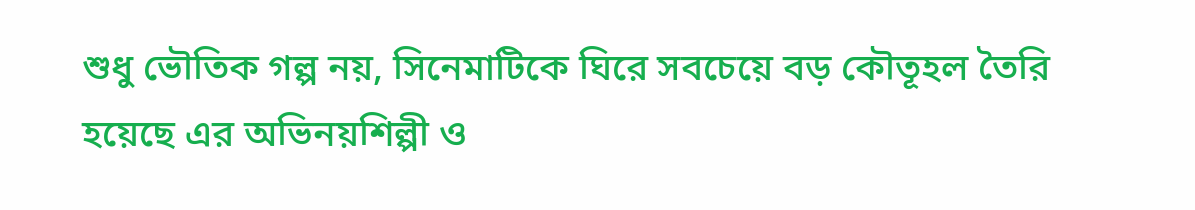শুধু ভৌতিক গল্প নয়, সিনেমাটিকে ঘিরে সবচেয়ে বড় কৌতূহল তৈরি হয়েছে এর অভিনয়শিল্পী ও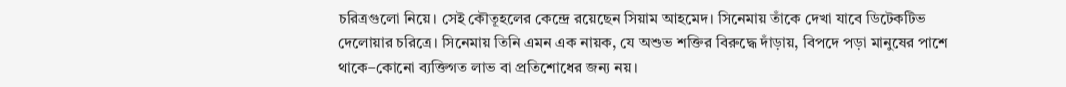চরিত্রগুলো নিয়ে। সেই কৌতূহলের কেন্দ্রে রয়েছেন সিয়াম আহমেদ। সিনেমায় তাঁকে দেখা যাবে ডিটেকটিভ দেলোয়ার চরিত্রে। সিনেমায় তিনি এমন এক নায়ক, যে অশুভ শক্তির বিরুদ্ধে দাঁড়ায়, বিপদে পড়া মানুষের পাশে থাকে–কোনো ব্যক্তিগত লাভ বা প্রতিশোধের জন্য নয়।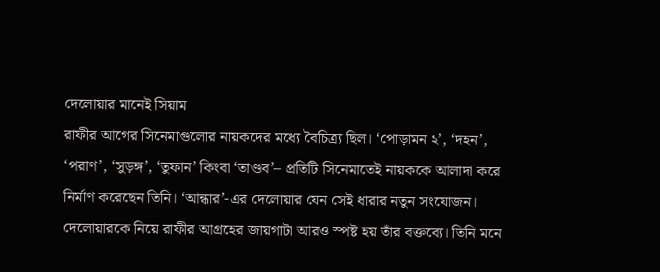দেলোয়ার মানেই সিয়াম
রাফীর আগের সিনেমাগুলোর নায়কদের মধ্যে বৈচিত্র্য ছিল। ‘পোড়ামন ২’, ‘দহন’, ‘পরাণ’, ‘সুড়ঙ্গ’, ‘তুফান’ কিংবা ‘তাণ্ডব’– প্রতিটি সিনেমাতেই নায়ককে আলাদা করে নির্মাণ করেছেন তিনি। ‘আন্ধার’-এর দেলোয়ার যেন সেই ধারার নতুন সংযোজন। দেলোয়ারকে নিয়ে রাফীর আগ্রহের জায়গাটা আরও স্পষ্ট হয় তাঁর বক্তব্যে। তিনি মনে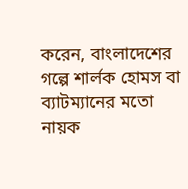করেন, বাংলাদেশের গল্পে শার্লক হোমস বা ব্যাটম্যানের মতো নায়ক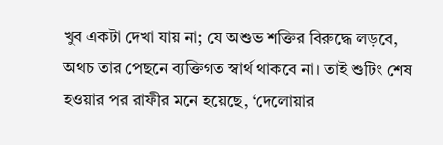খুব একটা দেখা যায় না; যে অশুভ শক্তির বিরুদ্ধে লড়বে, অথচ তার পেছনে ব্যক্তিগত স্বার্থ থাকবে না। তাই শুটিং শেষ হওয়ার পর রাফীর মনে হয়েছে, ‘দেলোয়ার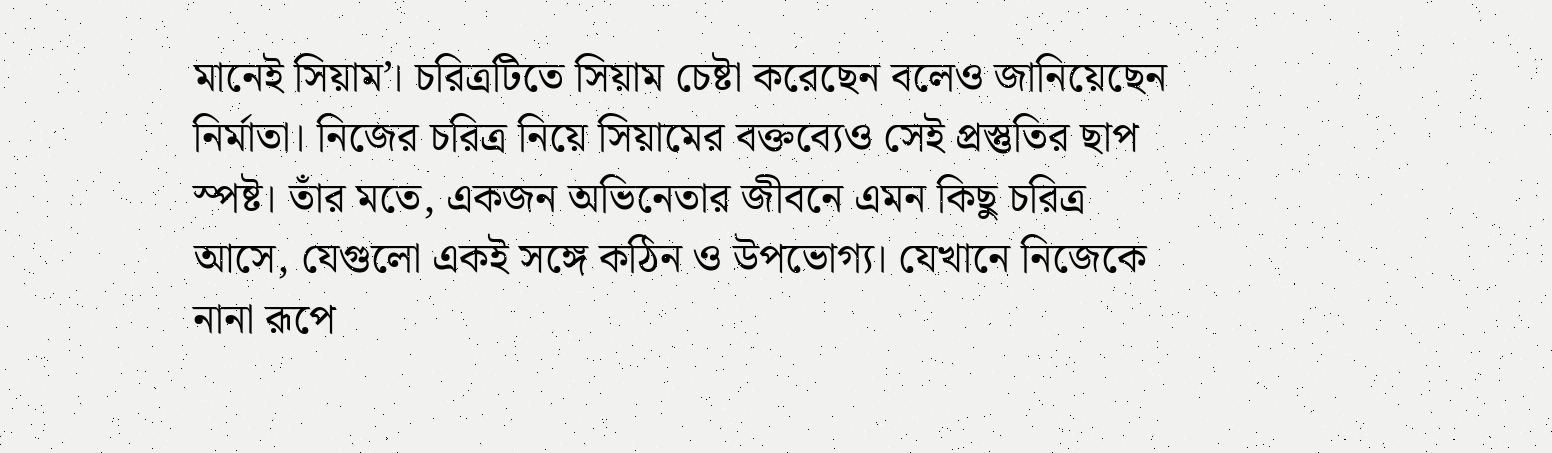মানেই সিয়াম’। চরিত্রটিতে সিয়াম চেষ্টা করেছেন বলেও জানিয়েছেন নির্মাতা। নিজের চরিত্র নিয়ে সিয়ামের বক্তব্যেও সেই প্রস্তুতির ছাপ স্পষ্ট। তাঁর মতে, একজন অভিনেতার জীবনে এমন কিছু চরিত্র আসে, যেগুলো একই সঙ্গে কঠিন ও উপভোগ্য। যেখানে নিজেকে নানা রূপে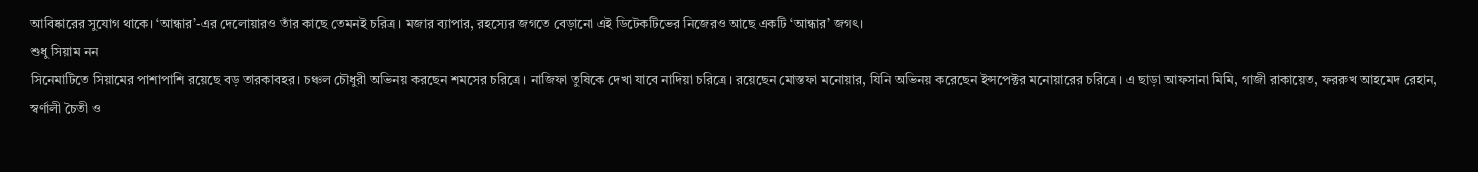আবিষ্কারের সুযোগ থাকে। ‘আন্ধার’-এর দেলোয়ারও তাঁর কাছে তেমনই চরিত্র। মজার ব্যাপার, রহস্যের জগতে বেড়ানো এই ডিটেকটিভের নিজেরও আছে একটি ‘আন্ধার’ জগৎ।
শুধু সিয়াম নন
সিনেমাটিতে সিয়ামের পাশাপাশি রয়েছে বড় তারকাবহর। চঞ্চল চৌধুরী অভিনয় করছেন শমসের চরিত্রে। নাজিফা তুষিকে দেখা যাবে নাদিয়া চরিত্রে। রয়েছেন মোস্তফা মনোয়ার, যিনি অভিনয় করেছেন ইন্সপেক্টর মনোয়ারের চরিত্রে। এ ছাড়া আফসানা মিমি, গাজী রাকায়েত, ফররুখ আহমেদ রেহান, স্বর্ণালী চৈতী ও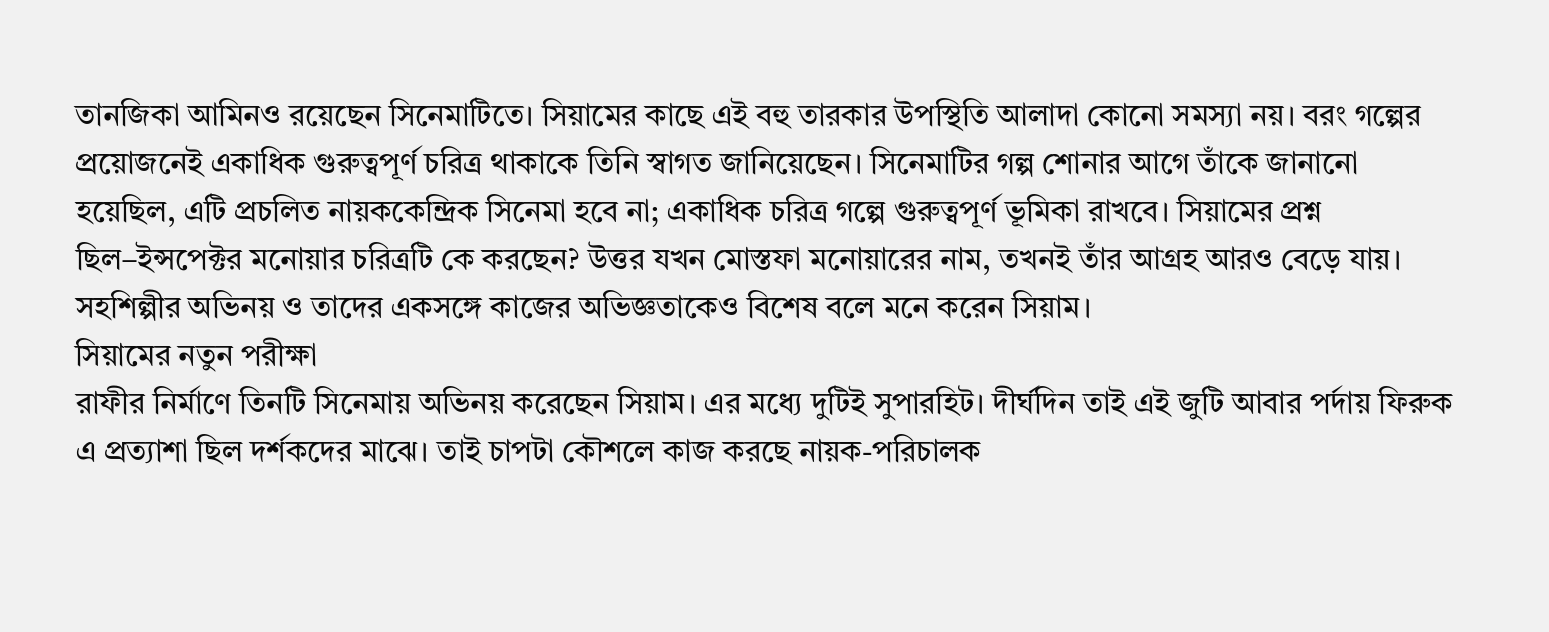তানজিকা আমিনও রয়েছেন সিনেমাটিতে। সিয়ামের কাছে এই বহু তারকার উপস্থিতি আলাদা কোনো সমস্যা নয়। বরং গল্পের প্রয়োজনেই একাধিক গুরুত্বপূর্ণ চরিত্র থাকাকে তিনি স্বাগত জানিয়েছেন। সিনেমাটির গল্প শোনার আগে তাঁকে জানানো হয়েছিল, এটি প্রচলিত নায়ককেন্দ্রিক সিনেমা হবে না; একাধিক চরিত্র গল্পে গুরুত্বপূর্ণ ভূমিকা রাখবে। সিয়ামের প্রশ্ন ছিল–ইন্সপেক্টর মনোয়ার চরিত্রটি কে করছেন? উত্তর যখন মোস্তফা মনোয়ারের নাম, তখনই তাঁর আগ্রহ আরও বেড়ে যায়। সহশিল্পীর অভিনয় ও তাদের একসঙ্গে কাজের অভিজ্ঞতাকেও বিশেষ বলে মনে করেন সিয়াম।
সিয়ামের নতুন পরীক্ষা
রাফীর নির্মাণে তিনটি সিনেমায় অভিনয় করেছেন সিয়াম। এর মধ্যে দুটিই সুপারহিট। দীর্ঘদিন তাই এই জুটি আবার পর্দায় ফিরুক এ প্রত্যাশা ছিল দর্শকদের মাঝে। তাই চাপটা কৌশলে কাজ করছে নায়ক-পরিচালক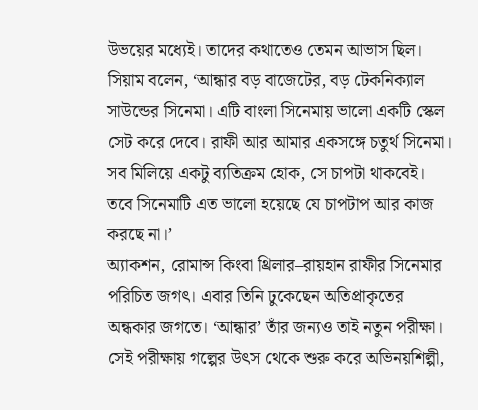উভয়ের মধ্যেই। তাদের কথাতেও তেমন আভাস ছিল। সিয়াম বলেন, ‘আন্ধার বড় বাজেটের, বড় টেকনিক্যাল সাউন্ডের সিনেমা। এটি বাংলা সিনেমায় ভালো একটি স্কেল সেট করে দেবে। রাফী আর আমার একসঙ্গে চতুর্থ সিনেমা। সব মিলিয়ে একটু ব্যতিক্রম হোক, সে চাপটা থাকবেই। তবে সিনেমাটি এত ভালো হয়েছে যে চাপটাপ আর কাজ করছে না।’
অ্যাকশন, রোমান্স কিংবা থ্রিলার–রায়হান রাফীর সিনেমার পরিচিত জগৎ। এবার তিনি ঢুকেছেন অতিপ্রাকৃতের অন্ধকার জগতে। ‘আন্ধার’ তাঁর জন্যও তাই নতুন পরীক্ষা। সেই পরীক্ষায় গল্পের উৎস থেকে শুরু করে অভিনয়শিল্পী,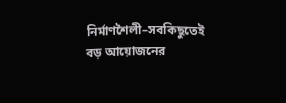নির্মাণশৈলী–সবকিছুতেই বড় আয়োজনের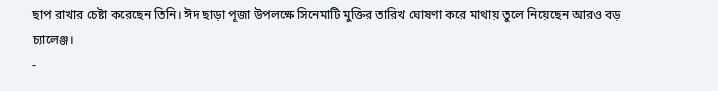ছাপ রাখার চেষ্টা করেছেন তিনি। ঈদ ছাড়া পূজা উপলক্ষে সিনেমাটি মুক্তির তারিখ ঘোষণা করে মাথায় তুলে নিয়েছেন আরও বড় চ্যালেঞ্জ।
-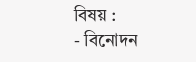বিষয় :
- বিনোদন